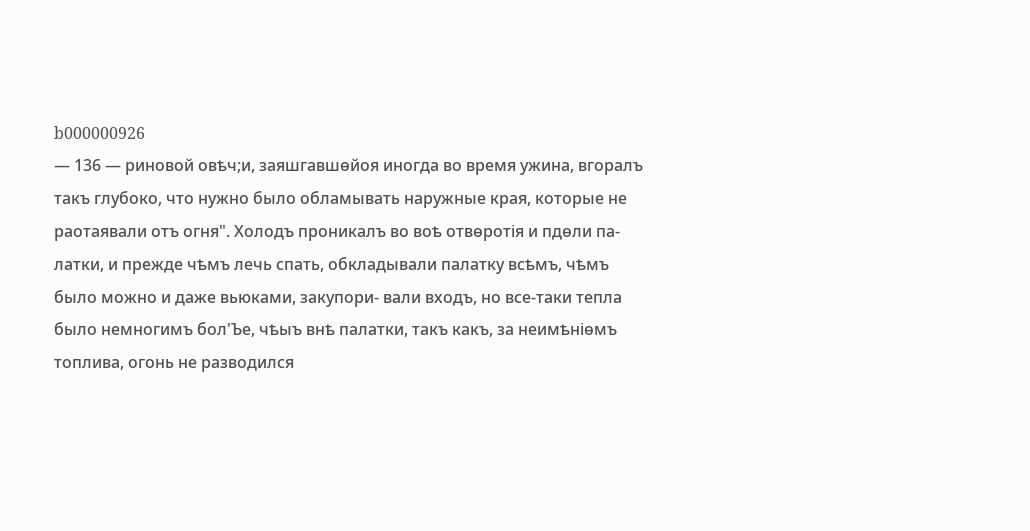b000000926
— 136 — риновой овѣч;и, заяшгавшѳйоя иногда во время ужина, вгоралъ такъ глубоко, что нужно было обламывать наружные края, которые не раотаявали отъ огня". Холодъ проникалъ во воѣ отвѳротія и пдѳли па- латки, и прежде чѣмъ лечь спать, обкладывали палатку всѣмъ, чѣмъ было можно и даже вьюками, закупори- вали входъ, но все-таки тепла было немногимъ бол'Ъе, чѣыъ внѣ палатки, такъ какъ, за неимѣніѳмъ топлива, огонь не разводился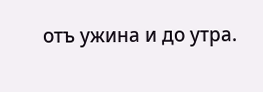отъ ужина и до утра.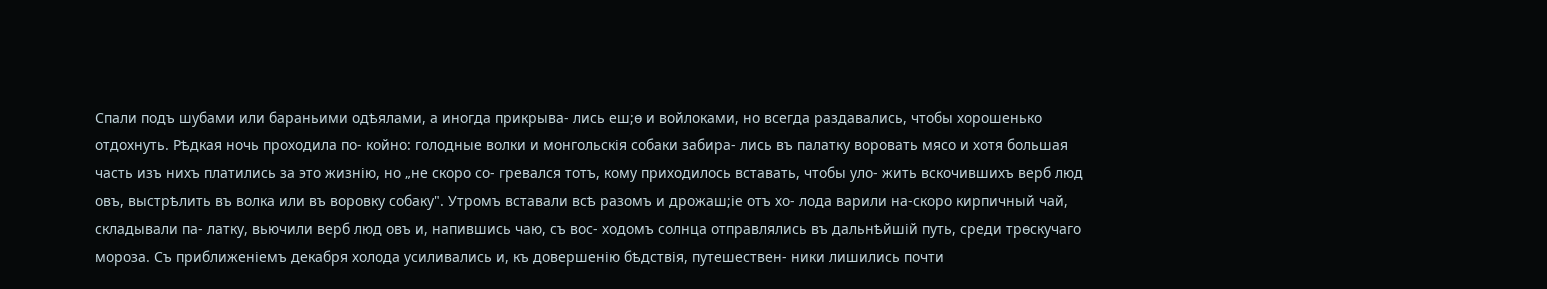Спали подъ шубами или бараньими одѣялами, а иногда прикрыва- лись еш;ѳ и войлоками, но всегда раздавались, чтобы хорошенько отдохнуть. Рѣдкая ночь проходила по- койно: голодные волки и монгольскія собаки забира- лись въ палатку воровать мясо и хотя большая часть изъ нихъ платились за это жизнію, но „не скоро со- гревался тотъ, кому приходилось вставать, чтобы уло- жить вскочившихъ верб люд овъ, выстрѣлить въ волка или въ воровку собаку". Утромъ вставали всѣ разомъ и дрожаш;іе отъ хо- лода варили на-скоро кирпичный чай, складывали па- латку, вьючили верб люд овъ и, напившись чаю, съ вос- ходомъ солнца отправлялись въ дальнѣйшій путь, среди трѳскучаго мороза. Съ приближеніемъ декабря холода усиливались и, къ довершенію бѣдствія, путешествен- ники лишились почти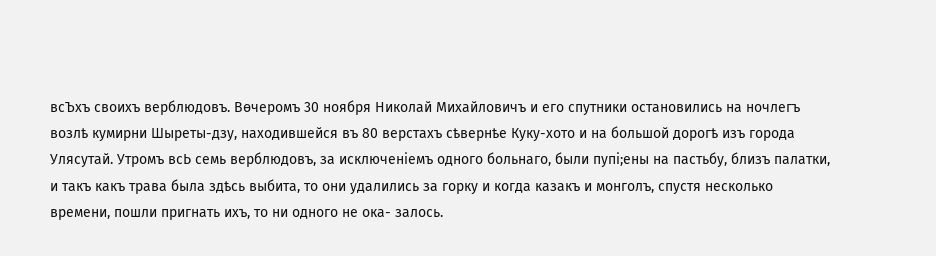всЪхъ своихъ верблюдовъ. Вѳчеромъ 30 ноября Николай Михайловичъ и его спутники остановились на ночлегъ возлѣ кумирни Шыреты-дзу, находившейся въ 80 верстахъ сѣвернѣе Куку-хото и на большой дорогѣ изъ города Улясутай. Утромъ всЬ семь верблюдовъ, за исключеніемъ одного больнаго, были пупі;ены на пастьбу, близъ палатки, и такъ какъ трава была здѣсь выбита, то они удалились за горку и когда казакъ и монголъ, спустя несколько времени, пошли пригнать ихъ, то ни одного не ока- залось.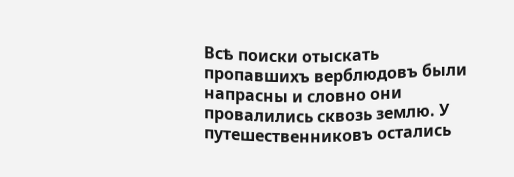Всѣ поиски отыскать пропавшихъ верблюдовъ были напрасны и словно они провалились сквозь землю. У путешественниковъ остались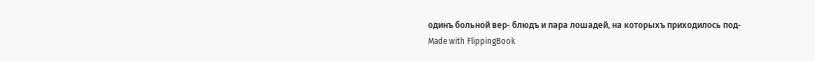одинъ больной вер- блюдъ и пара лошадей, на которыхъ приходилось под-
Made with FlippingBook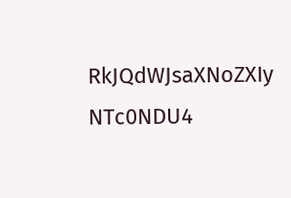RkJQdWJsaXNoZXIy NTc0NDU4